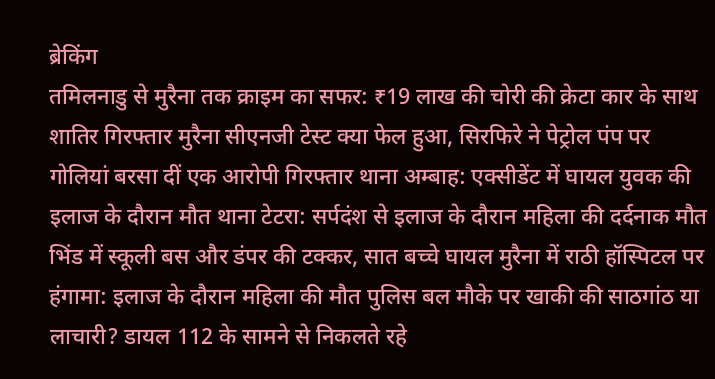ब्रेकिंग
तमिलनाडु से मुरैना तक क्राइम का सफर: ₹19 लाख की चोरी की क्रेटा कार के साथ शातिर गिरफ्तार मुरैना सीएनजी टेस्ट क्या फेल हुआ, सिरफिरे ने पेट्रोल पंप पर गोलियां बरसा दीं एक आरोपी गिरफ्तार थाना अम्बाह: एक्सीडेंट में घायल युवक की इलाज के दौरान मौत थाना टेटरा: सर्पदंश से इलाज के दौरान महिला की दर्दनाक मौत भिंड में स्कूली बस और डंपर की टक्कर, सात बच्चे घायल मुरैना में राठी हॉस्पिटल पर हंगामा: इलाज के दौरान महिला की मौत पुलिस बल मौके पर खाकी की साठगांठ या लाचारी? डायल 112 के सामने से निकलते रहे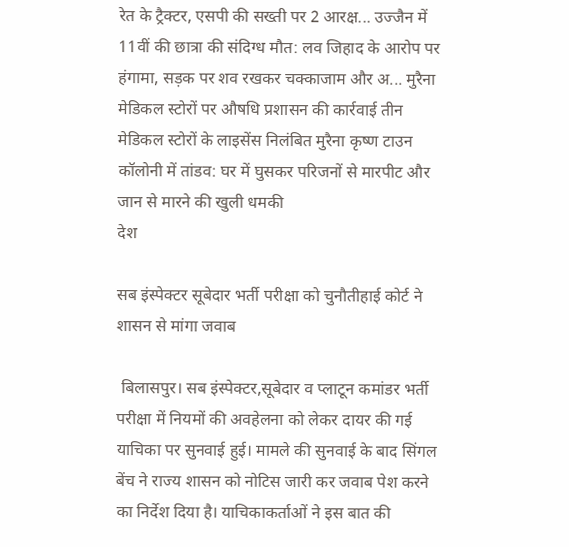रेत के ट्रैक्टर, एसपी की सख्ती पर 2 आरक्ष... उज्जैन में 11वीं की छात्रा की संदिग्ध मौत: लव जिहाद के आरोप पर हंगामा, सड़क पर शव रखकर चक्काजाम और अ... मुरैना मेडिकल स्टोरों पर औषधि प्रशासन की कार्रवाई तीन मेडिकल स्टोरों के लाइसेंस निलंबित मुरैना कृष्ण टाउन कॉलोनी में तांडव: घर में घुसकर परिजनों से मारपीट और जान से मारने की खुली धमकी
देश

सब इंस्पेक्टर सूबेदार भर्ती परीक्षा को चुनौतीहाई कोर्ट ने शासन से मांगा जवाब

 बिलासपुर। सब इंस्पेक्टर,सूबेदार व प्लाटून कमांडर भर्ती परीक्षा में नियमों की अवहेलना को लेकर दायर की गई याचिका पर सुनवाई हुई। मामले की सुनवाई के बाद सिंगल बेंच ने राज्य शासन को नोटिस जारी कर जवाब पेश करने का निर्देश दिया है। याचिकाकर्ताओं ने इस बात की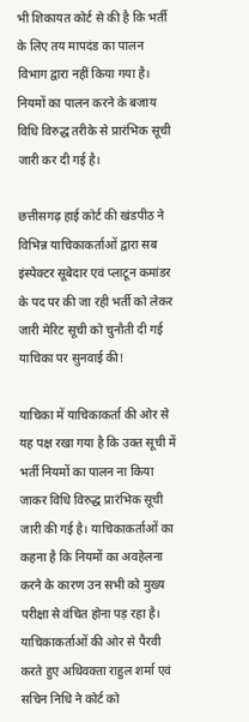भी शिकायत कोर्ट से की है कि भर्ती के लिए तय मापदंड का पालन विभाग द्वारा नहीं किया गया है। नियमों का पालन करने के बजाय विधि विरुद्ध तरीके से प्रारंभिक सूची जारी कर दी गई है।

छत्तीसगढ़ हाई कोर्ट की खंडपीठ ने विभिन्न याचिकाकर्ताओं द्वारा सब इंस्पेक्टर सूबेदार एवं प्लाटून कमांडर के पद पर की जा रही भर्ती को लेकर जारी मेरिट सूची को चुनौती दी गई याचिका पर सुनवाई की!

याचिका में याचिकाकर्ता की ओर से यह पक्ष रखा गया है कि उक्त सूची में भर्ती नियमों का पालन ना किया जाकर विधि विरुद्ध प्रारंभिक सूची जारी की गई है। याचिकाकर्ताओं का कहना है कि नियमों का अवहेलना करने के कारण उन सभी को मुख्य परीक्षा से वंचित होना पड़ रहा है। याचिकाकर्ताओं की ओर से पैरवी करते हुए अधिवक्ता राहुल शर्मा एवं सचिन निधि ने कोर्ट को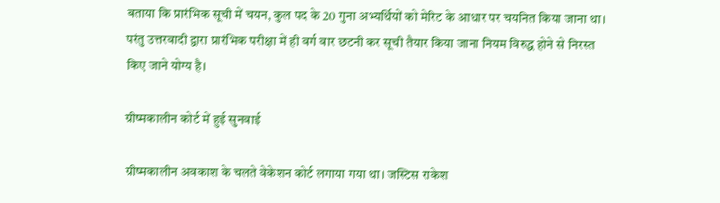बताया कि प्रारंभिक सूची में चयन, कुल पद के 20 गुना अभ्यर्थियों को मेरिट के आधार पर चयनित किया जाना था। परंतु उत्तरवादी द्वारा प्रारंभिक परीक्षा में ही वर्ग वार छटनी कर सूची तैयार किया जाना नियम विरुद्ध होने से निरस्त किए जाने योग्य है।

ग्रीष्मकालीन कोर्ट में हुई सुनवाई

ग्रीष्मकालीन अवकाश के चलते वेकेशन कोर्ट लगाया गया था। जस्टिस राकेश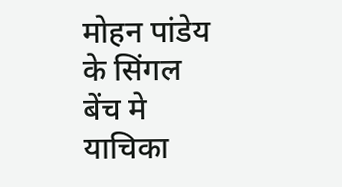मोहन पांडेय के सिंगल बेंच मे याचिका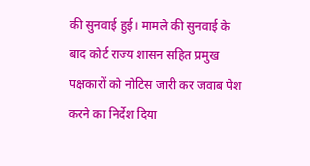की सुनवाई हुई। मामले की सुनवाई के बाद कोर्ट राज्य शासन सहित प्रमुख पक्षकारों को नोटिस जारी कर जवाब पेश करने का निर्देश दिया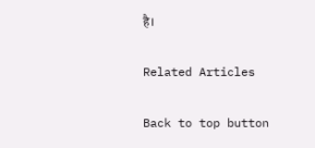है।

Related Articles

Back to top button